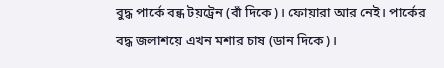বুদ্ধ পার্কে বন্ধ টয়ট্রেন (বাঁ দিকে)। ফোয়ারা আর নেই। পার্কের বদ্ধ জলাশয়ে এখন মশার চাষ (ডান দিকে)।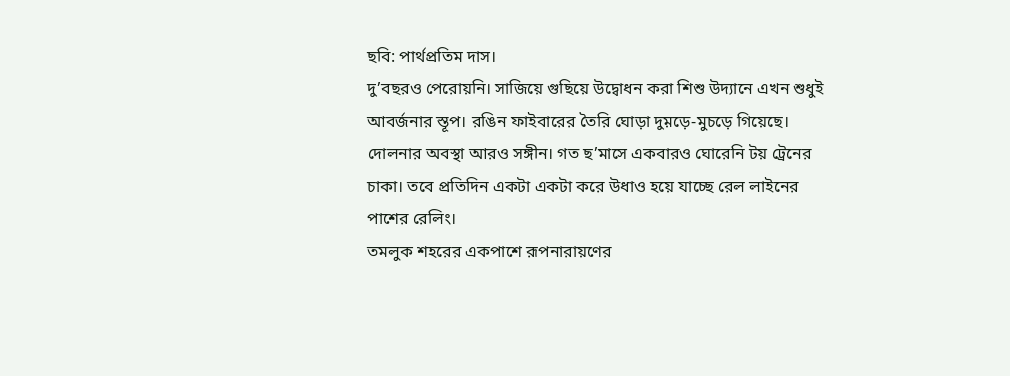ছবি: পার্থপ্রতিম দাস।
দু’বছরও পেরোয়নি। সাজিয়ে গুছিয়ে উদ্বোধন করা শিশু উদ্যানে এখন শুধুই আবর্জনার স্তূপ। রঙিন ফাইবারের তৈরি ঘোড়া দুম়ড়ে-মুচড়ে গিয়েছে। দোলনার অবস্থা আরও সঙ্গীন। গত ছ’মাসে একবারও ঘোরেনি টয় ট্রেনের চাকা। তবে প্রতিদিন একটা একটা করে উধাও হয়ে যাচ্ছে রেল লাইনের পাশের রেলিং।
তমলুক শহরের একপাশে রূপনারায়ণের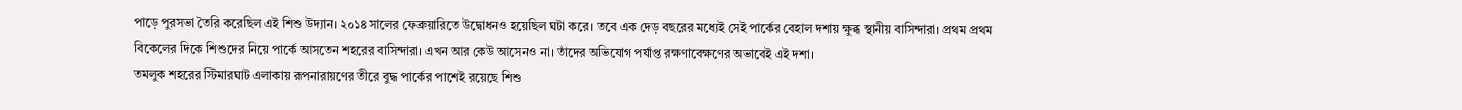পাড়ে পুরসভা তৈরি করেছিল এই শিশু উদ্যান। ২০১৪ সালের ফেব্রুয়ারিতে উদ্বোধনও হয়েছিল ঘটা করে। তবে এক দেড় বছরের মধ্যেই সেই পার্কের বেহাল দশায় ক্ষুব্ধ স্থানীয় বাসিন্দারা। প্রথম প্রথম বিকেলের দিকে শিশুদের নিয়ে পার্কে আসতেন শহরের বাসিন্দারা। এখন আর কেউ আসেনও না। তাঁদের অভিযোগ পর্যাপ্ত রক্ষণাবেক্ষণের অভাবেই এই দশা।
তমলুক শহরের স্টিমারঘাট এলাকায় রূপনারায়ণের তীরে বুদ্ধ পার্কের পাশেই রয়েছে শিশু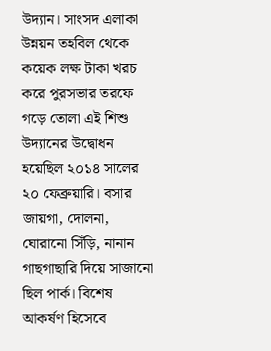উদ্যান। সাংসদ এলাকা উন্নয়ন তহবিল থেকে কয়েক লক্ষ টাকা খরচ করে পুরসভার তরফে গড়ে তোলা এই শিশু উদ্যানের উদ্বোধন হয়েছিল ২০১৪ সালের ২০ ফেব্রুয়ারি। বসার জায়গা, দোলনা, ঘোরানো সিঁড়ি, নানান গাছগাছারি দিয়ে সাজানো ছিল পার্ক। বিশেষ আকর্ষণ হিসেবে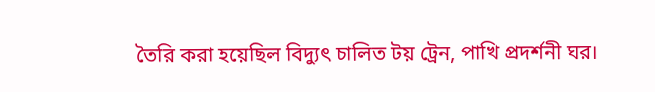তৈরি করা হয়েছিল বিদ্যুৎ চালিত টয় ট্রেন, পাখি প্রদর্শনী ঘর।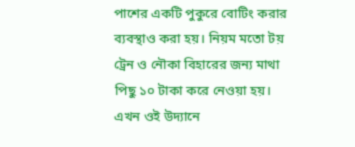পাশের একটি পুকুরে বোটিং করার ব্যবস্থাও করা হয়। নিয়ম মতো টয় ট্রেন ও নৌকা বিহারের জন্য মাথা পিছু ১০ টাকা করে নেওয়া হয়।
এখন ওই উদ্যানে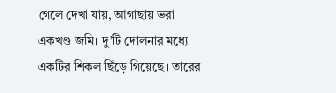গেলে দেখা যায়, আগাছায় ভরা একখণ্ড জমি। দু’টি দোলনার মধ্যে একটির শিকল ছিঁড়ে গিয়েছে। তারের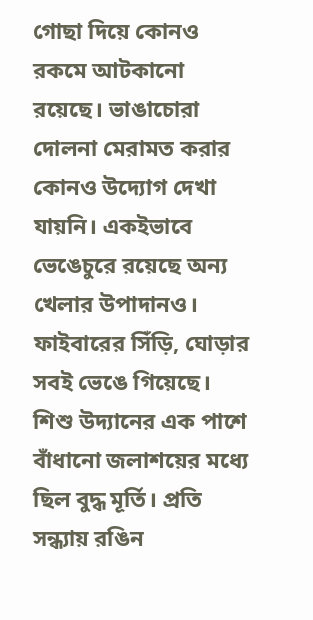গোছা দিয়ে কোনও রকমে আটকানো রয়েছে। ভাঙাচোরা দোলনা মেরামত করার কোনও উদ্যোগ দেখা যায়নি। একইভাবে ভেঙেচুরে রয়েছে অন্য খেলার উপাদানও। ফাইবারের সিঁড়ি, ঘোড়ার সবই ভেঙে গিয়েছে।
শিশু উদ্যানের এক পাশে বাঁধানো জলাশয়ের মধ্যে ছিল বুদ্ধ মূর্তি। প্রতি সন্ধ্যায় রঙিন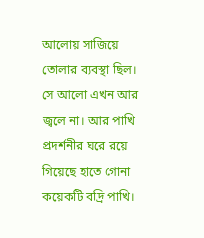আলোয় সাজিয়ে তোলার ব্যবস্থা ছিল। সে আলো এখন আর জ্বলে না। আর পাখি প্রদর্শনীর ঘরে রয়ে গিয়েছে হাতে গোনা কয়েকটি বদ্রি পাখি।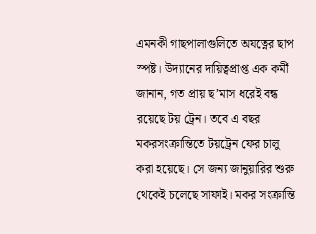এমনকী গাছপালাগুলিতে অযত্নের ছাপ স্পষ্ট। উদ্যানের দায়িত্বপ্রাপ্ত এক কর্মী জানান, গত প্রায় ছ’মাস ধরেই বন্ধ রয়েছে টয় ট্রেন। তবে এ বছর মকরসংক্রান্তিতে টয়ট্রেন ফের চালু করা হয়েছে। সে জন্য জানুয়ারির শুরু থেকেই চলেছে সাফাই। মকর সংক্রান্তি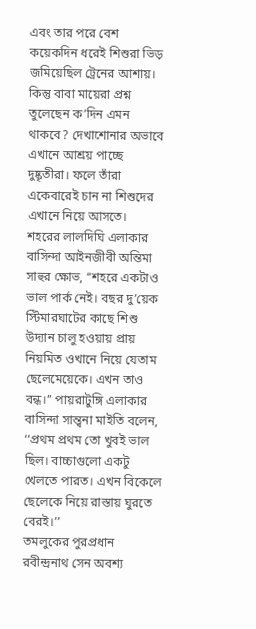এবং তার পরে বেশ কয়েকদিন ধরেই শিশুরা ভিড় জমিয়েছিল ট্রেনের আশায়। কিন্তু বাবা মায়েরা প্রশ্ন তুলেছেন ক’দিন এমন থাকবে? দেখাশোনার অভাবে এখানে আশ্রয় পাচ্ছে দুষ্কৃতীরা। ফলে তাঁরা একেবারেই চান না শিশুদের এখানে নিয়ে আসতে।
শহরের লালদিঘি এলাকার বাসিন্দা আইনজীবী অন্তিমা সাহুর ক্ষোভ, ‘‘শহরে একটাও ভাল পার্ক নেই। বছর দু’য়েক স্টিমারঘাটের কাছে শিশু উদ্যান চালু হওয়ায় প্রায় নিয়মিত ওখানে নিয়ে যেতাম ছেলেমেয়েকে। এখন তাও বন্ধ।’’ পায়রাটুঙ্গি এলাকার বাসিন্দা সান্ত্বনা মাইতি বলেন, ‘‘প্রথম প্রথম তো খুবই ভাল ছিল। বাচ্চাগুলো একটু খেলতে পারত। এখন বিকেলে ছেলেকে নিয়ে রাস্তায় ঘুরতে বেরই।’’
তমলুকের পুরপ্রধান রবীন্দ্রনাথ সেন অবশ্য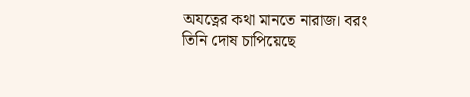অযত্নের কথা মানতে নারাজ। বরং তিনি দোষ চাপিয়েছে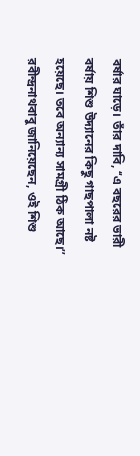বর্ষার ঘাড়ে। তাঁর দাবি, ‘‘এ বছরের ভারী বর্ষায় শিশু উদ্যানের কিছু গাছপালা নষ্ট হয়েছে। তবে অন্যান্য সামগ্রী ঠিক আছে।’’ রবীন্দ্রনাথবাবু জানিয়েছেন, ওই শিশু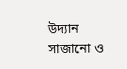উদ্যান সাজানো ও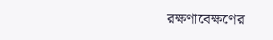রক্ষণাবেক্ষণের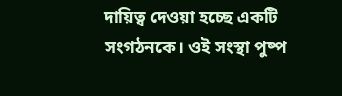দায়িত্ব দেওয়া হচ্ছে একটি সংগঠনকে। ওই সংস্থা পুষ্প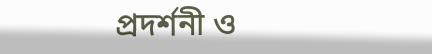প্রদর্শনী ও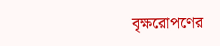বৃক্ষরোপণের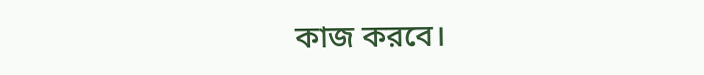কাজ করবে।